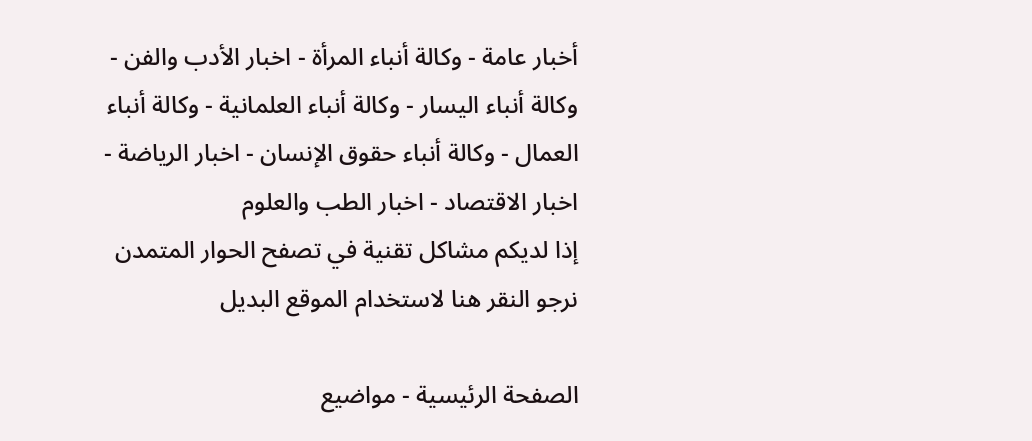أخبار عامة - وكالة أنباء المرأة - اخبار الأدب والفن - وكالة أنباء اليسار - وكالة أنباء العلمانية - وكالة أنباء العمال - وكالة أنباء حقوق الإنسان - اخبار الرياضة - اخبار الاقتصاد - اخبار الطب والعلوم
إذا لديكم مشاكل تقنية في تصفح الحوار المتمدن نرجو النقر هنا لاستخدام الموقع البديل

الصفحة الرئيسية - مواضيع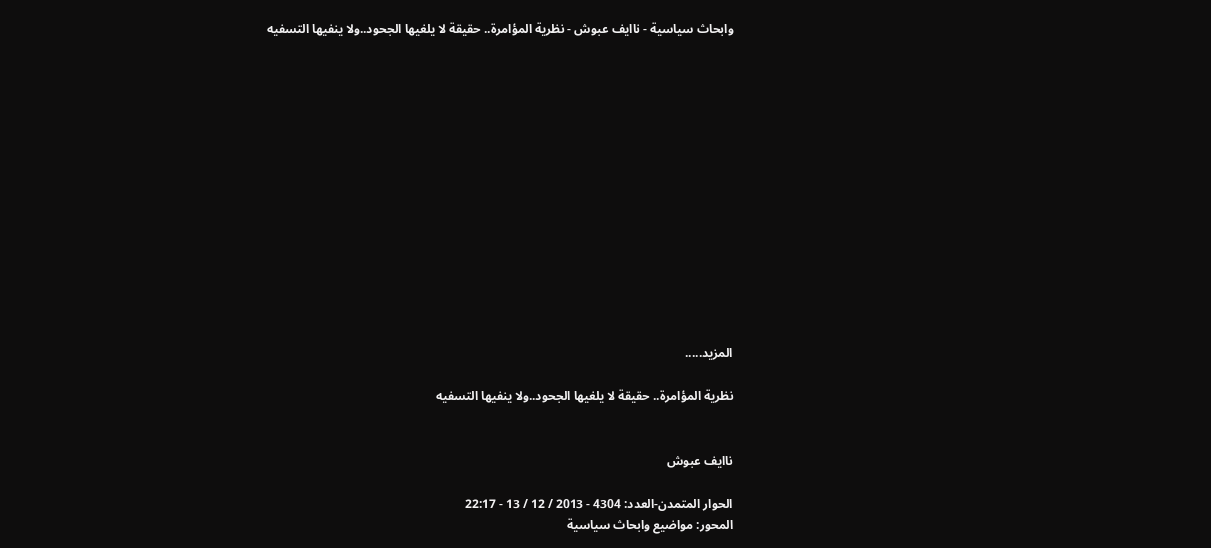وابحاث سياسية - ناايف عبوش - نظرية المؤامرة.. حقيقة لا يلغيها الجحود..ولا ينفيها التسفيه














المزيد.....

نظرية المؤامرة.. حقيقة لا يلغيها الجحود..ولا ينفيها التسفيه


ناايف عبوش

الحوار المتمدن-العدد: 4304 - 2013 / 12 / 13 - 22:17
المحور: مواضيع وابحاث سياسية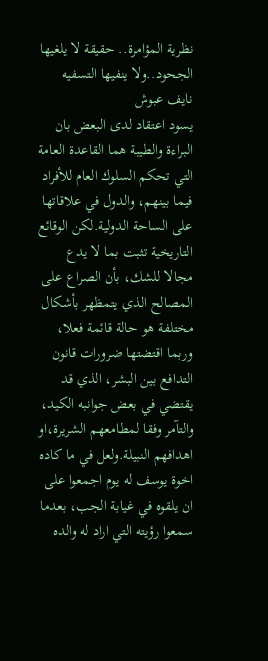نظرية المؤامرة.. حقيقة لا يلغيها الجحود..ولا ينفيها التسفيه
نايف عبوش
يسود اعتقاد لدى البعض بان البراءة والطيبة هما القاعدة العامة التي تحكم السلوك العام للأفراد فيما بينهم، والدول في علاقاتها على الساحة الدولية.لكن الوقائع التاريخية تثبت بما لا يدع مجالا للشك، بأن الصراع على المصالح الذي يتمظهر بأشكال مختلفة هو حالة قائمة فعلا، وربما اقتضتها ضرورات قانون التدافع بين البشر، الذي قد يقتضي في بعض جوانبه الكيد، والتآمر وفقا لمطامعهم الشريرة،او اهدافهم النبيلة.ولعل في ما كاده اخوة يوسف له يوم اجمعوا على ان يلقوه في غيابة الجب، بعدما سمعوا رؤيته التي اراد له والده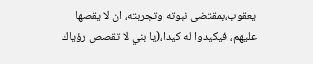يعقوب،بمقتضى نبوته وتجربته، ان لا يقصها عليهم، فيكيدوا له كيدا،(يا بني لا تقصص رؤياك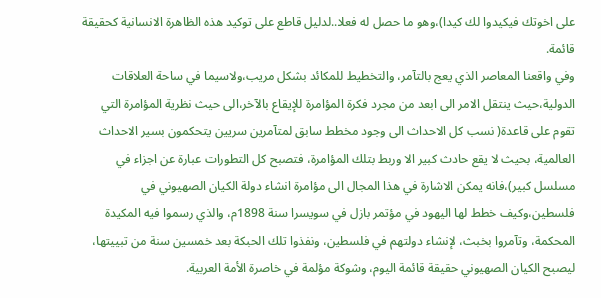على اخوتك فيكيدوا لك كيدا)،وهو ما حصل له فعلا..لدليل قاطع على توكيد هذه الظاهرة الانسانية كحقيقة قائمة.
وفي واقعنا المعاصر الذي يعج بالتآمر، والتخطيط للمكائد بشكل مريب،ولاسيما في ساحة العلاقات الدولية،حيث ينتقل الامر الى ابعد من مجرد فكرة المؤامرة للإيقاع بالآخر،الى حيث نظرية المؤامرة التي تقوم على قاعدة( نسب كل الاحداث الى وجود مخطط سابق لمتآمرين سريين يتحكمون بسير الاحداث العالمية، بحيث لا يقع حادث كبير الا وربط بتلك المؤامرة، فتصبح كل التطورات عبارة عن اجزاء في مسلسل كبير)،فانه يمكن الاشارة في هذا المجال الى مؤامرة انشاء دولة الكيان الصهيوني في فلسطين،وكيف خطط لها اليهود في مؤتمر بازل في سويسرا سنة 1898م، والذي رسموا فيه المكيدة المحكمة، وتآمروا بخبث، لإنشاء دولتهم في فلسطين، ونفذوا تلك الحبكة بعد خمسين سنة من تبييتها، ليصبح الكيان الصهيوني حقيقة قائمة اليوم، وشوكة مؤلمة في خاصرة الأمة العربية.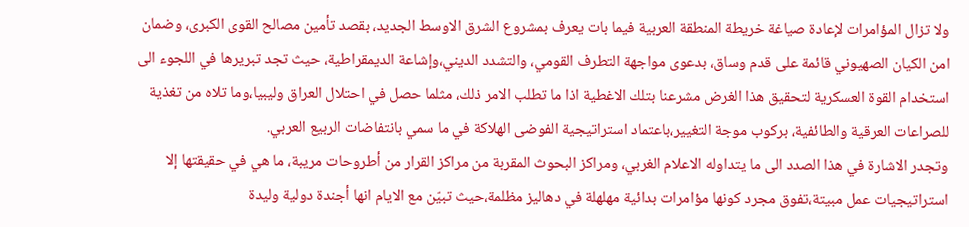ولا تزال المؤامرات لإعادة صياغة خريطة المنطقة العربية فيما بات يعرف بمشروع الشرق الاوسط الجديد، بقصد تأمين مصالح القوى الكبرى، وضمان امن الكيان الصهيوني قائمة على قدم وساق، بدعوى مواجهة التطرف القومي، والتشدد الديني،وإشاعة الديمقراطية، حيث تجد تبريرها في اللجوء الى استخدام القوة العسكرية لتحقيق هذا الغرض مشرعنا بتلك الاغطية اذا ما تطلب الامر ذلك، مثلما حصل في احتلال العراق وليبيا،وما تلاه من تغذية للصراعات العرقية والطائفية، بركوب موجة التغيير،باعتماد استراتيجية الفوضى الهلاكة في ما سمي بانتفاضات الربيع العربي.
وتجدر الاشارة في هذا الصدد الى ما يتداوله الاعلام الغربي، ومراكز البحوث المقربة من مراكز القرار من أطروحات مريبة، ما هي في حقيقتها إلا استراتيجيات عمل مبيتة،تفوق مجرد كونها مؤامرات بدائية مهلهلة في دهاليز مظلمة،حيث تبيّن مع الايام انها أجندة دولية وليدة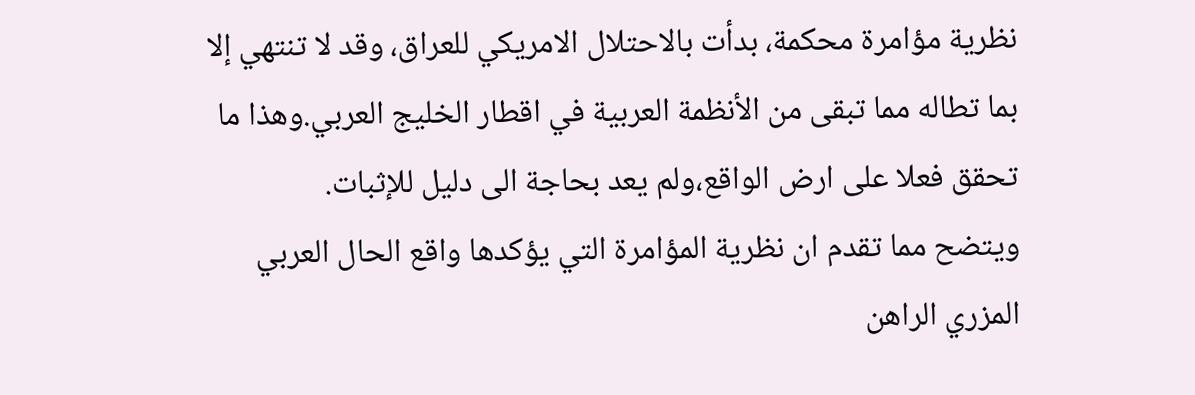نظرية مؤامرة محكمة، بدأت بالاحتلال الامريكي للعراق، وقد لا تنتهي إلا بما تطاله مما تبقى من الأنظمة العربية في اقطار الخليج العربي.وهذا ما تحقق فعلا على ارض الواقع،ولم يعد بحاجة الى دليل للإثبات.
ويتضح مما تقدم ان نظرية المؤامرة التي يؤكدها واقع الحال العربي المزري الراهن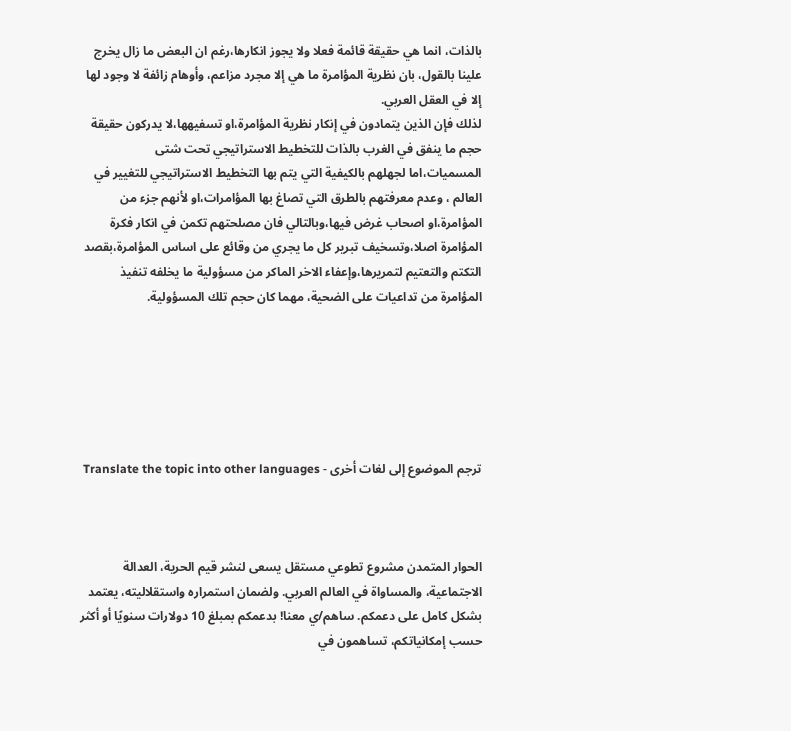بالذات، انما هي حقيقة قائمة فعلا ولا يجوز انكارها،رغم ان البعض ما زال يخرج علينا بالقول، بان نظرية المؤامرة ما هي إلا مجرد مزاعم، وأوهام زائفة لا وجود لها إلا في العقل العربي.
لذلك فإن الذين يتمادون في إنكار نظرية المؤامرة،او تسفيهها،لا يدركون حقيقة حجم ما ينفق في الغرب بالذات للتخطيط الاستراتيجي تحت شتى المسميات،اما لجهلهم بالكيفية التي يتم بها التخطيط الاستراتيجي للتغيير في العالم ، وعدم معرفتهم بالطرق التي تصاغ بها المؤامرات،او لأنهم جزء من المؤامرة،او اصحاب غرض فيها،وبالتالي فان مصلحتهم تكمن في انكار فكرة المؤامرة اصلا،وتسخيف تبرير كل ما يجري من وقائع على اساس المؤامرة،بقصد التكتم والتعتيم لتمريرها،وإعفاء الاخر الماكر من مسؤولية ما يخلفه تنفيذ المؤامرة من تداعيات على الضحية، مهما كان حجم تلك المسؤولية.






ترجم الموضوع إلى لغات أخرى - Translate the topic into other languages



الحوار المتمدن مشروع تطوعي مستقل يسعى لنشر قيم الحرية، العدالة الاجتماعية، والمساواة في العالم العربي. ولضمان استمراره واستقلاليته، يعتمد بشكل كامل على دعمكم. ساهم/ي معنا! بدعمكم بمبلغ 10 دولارات سنويًا أو أكثر حسب إمكانياتكم، تساهمون في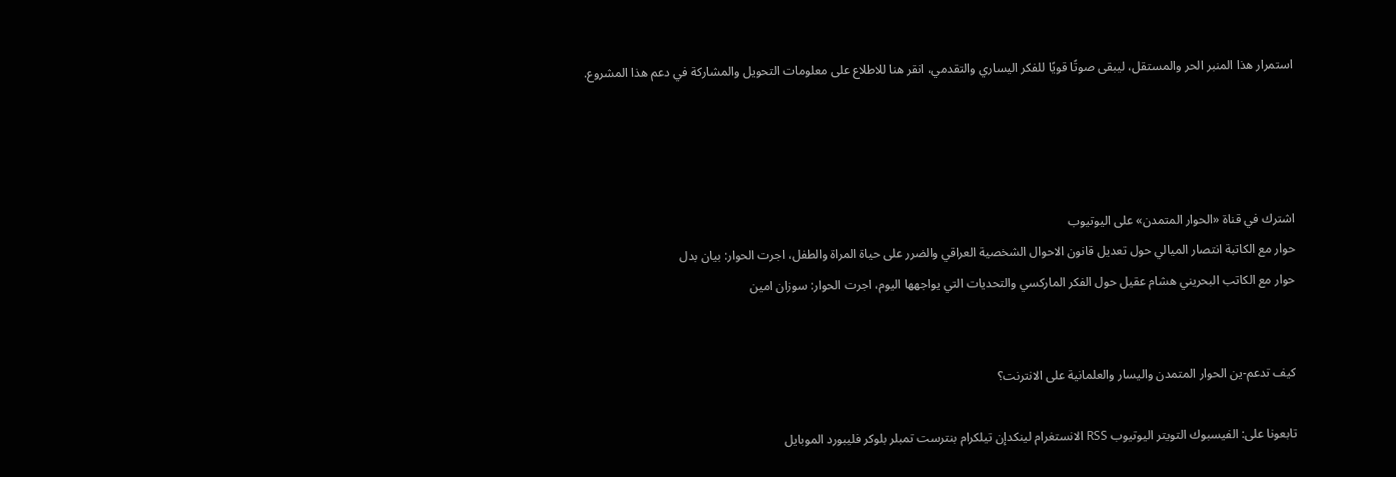استمرار هذا المنبر الحر والمستقل، ليبقى صوتًا قويًا للفكر اليساري والتقدمي، انقر هنا للاطلاع على معلومات التحويل والمشاركة في دعم هذا المشروع.




اشترك في قناة «الحوار المتمدن» على اليوتيوب
حوار مع الكاتبة انتصار الميالي حول تعديل قانون الاحوال الشخصية العراقي والضرر على حياة المراة والطفل، اجرت الحوار: بيان بدل
حوار مع الكاتب البحريني هشام عقيل حول الفكر الماركسي والتحديات التي يواجهها اليوم، اجرت الحوار: سوزان امين


كيف تدعم-ين الحوار المتمدن واليسار والعلمانية على الانترنت؟

تابعونا على: الفيسبوك التويتر اليوتيوب RSS الانستغرام لينكدإن تيلكرام بنترست تمبلر بلوكر فليبورد الموبايل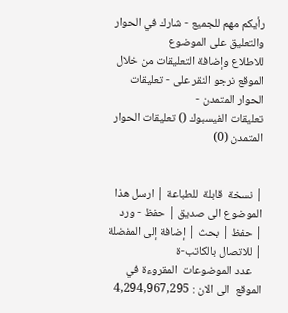رأيكم مهم للجميع - شارك في الحوار والتعليق على الموضوع
للاطلاع وإضافة التعليقات من خلال الموقع نرجو النقر على - تعليقات الحوار المتمدن -
تعليقات الفيسبوك () تعليقات الحوار المتمدن (0)


| نسخة  قابلة  للطباعة | ارسل هذا الموضوع الى صديق | حفظ - ورد
| حفظ | بحث | إضافة إلى المفضلة | للاتصال بالكاتب-ة
    عدد الموضوعات  المقروءة في الموقع  الى الان : 4,294,967,295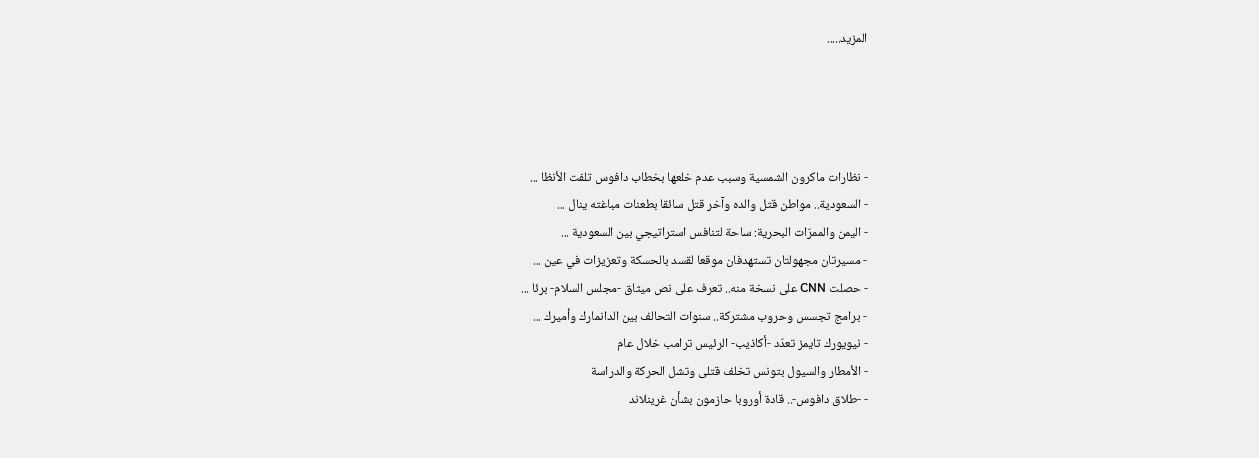المزيد.....




- نظارات ماكرون الشمسية وسبب عدم خلعها بخطاب دافوس تلفت الأنظا ...
- السعودية.. مواطن قتل والده وآخر قتل سائقا بطعنات مباغته ينال ...
- اليمن والممرّات البحرية: ساحة لتنافس استراتيجي بين السعودية ...
- مسيرتان مجهولتان تستهدفان موقعا لقسد بالحسكة وتعزيزات في عين ...
- حصلت CNN على نسخة منه.. تعرف على نص ميثاق -مجلس السلام- برئا ...
- برامج تجسس وحروب مشتركة.. سنوات التحالف بين الدانمارك وأميرك ...
- نيويورك تايمز تعدّد -أكاذيب- الرئيس ترامب خلال عام
- الأمطار والسيول بتونس تخلف قتلى وتشل الحركة والدراسة
- -طلاق دافوس-.. قادة أوروبا حازمون بشأن غرينلاند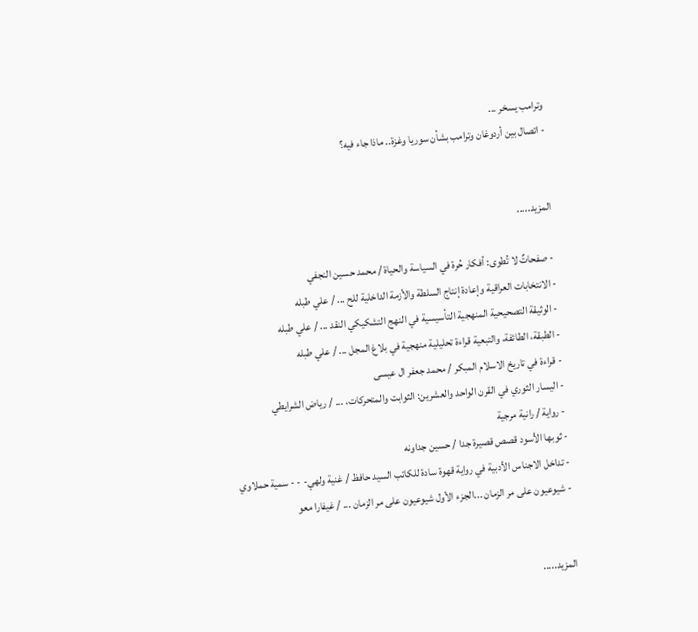وترامب يسخر ...
- اتصال بين أردوغان وترامب بشأن سوريا وغزة.. ماذا جاء فيه؟


المزيد.....

- صفحاتٌ لا تُطوى: أفكار حُرة في السياسة والحياة / محمد حسين النجفي
- الانتخابات العراقية وإعادة إنتاج السلطة والأزمة الداخلية للح ... / علي طبله
- الوثيقة التصحيحية المنهجية التأسيسية في النهج التشكيكي النقد ... / علي طبله
- الطبقة، الطائفة، والتبعية قراءة تحليلية منهجية في بلاغ المجل ... / علي طبله
- قراءة في تاريخ الاسلام المبكر / محمد جعفر ال عيسى
- اليسار الثوري في القرن الواحد والعشرين: الثوابت والمتحركات، ... / رياض الشرايطي
- رواية / رانية مرجية
- ثوبها الأسود قصص قصيرة جدا / حسين جداونه
- تداخل الاجناس الأدبية في رواية قهوة سادة للكاتب السيد حافظ / غنية ولهي- - - سمية حملاوي
- شيوعيون على مر الزمان ...الجزء الأول شيوعيون على مر الزمان ... / غيفارا معو


المزيد.....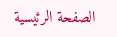الصفحة الرئيسية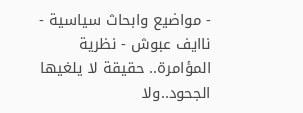- مواضيع وابحاث سياسية - ناايف عبوش - نظرية المؤامرة.. حقيقة لا يلغيها الجحود..ولا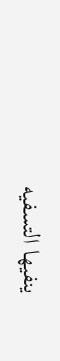ينفيها التسفيه